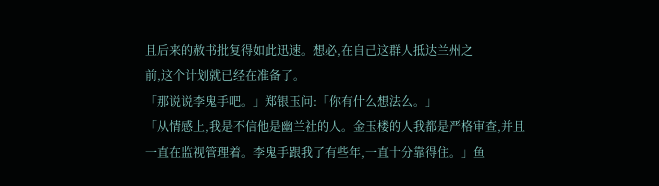且后来的赦书批复得如此迅速。想必,在自己这群人抵达兰州之
前,这个计划就已经在准备了。
「那说说李鬼手吧。」郑银玉问:「你有什么想法么。」
「从情感上,我是不信他是幽兰社的人。金玉楼的人我都是严格审查,并且
一直在监视管理着。李鬼手跟我了有些年,一直十分靠得住。」鱼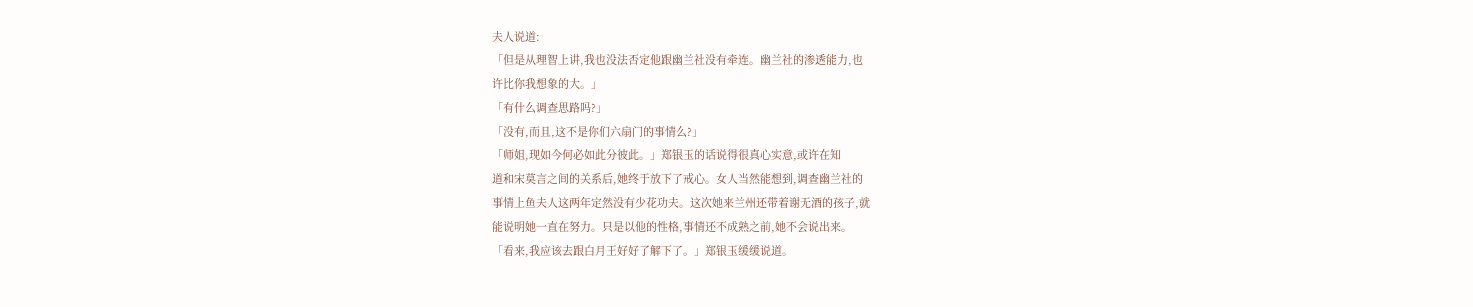夫人说道:
「但是从理智上讲,我也没法否定他跟幽兰社没有牵连。幽兰社的渗透能力,也
许比你我想象的大。」
「有什么调查思路吗?」
「没有,而且,这不是你们六扇门的事情么?」
「师姐,现如今何必如此分彼此。」郑银玉的话说得很真心实意,或许在知
道和宋莫言之间的关系后,她终于放下了戒心。女人当然能想到,调查幽兰社的
事情上鱼夫人这两年定然没有少花功夫。这次她来兰州还带着谢无酒的孩子,就
能说明她一直在努力。只是以他的性格,事情还不成熟之前,她不会说出来。
「看来,我应该去跟白月王好好了解下了。」郑银玉缓缓说道。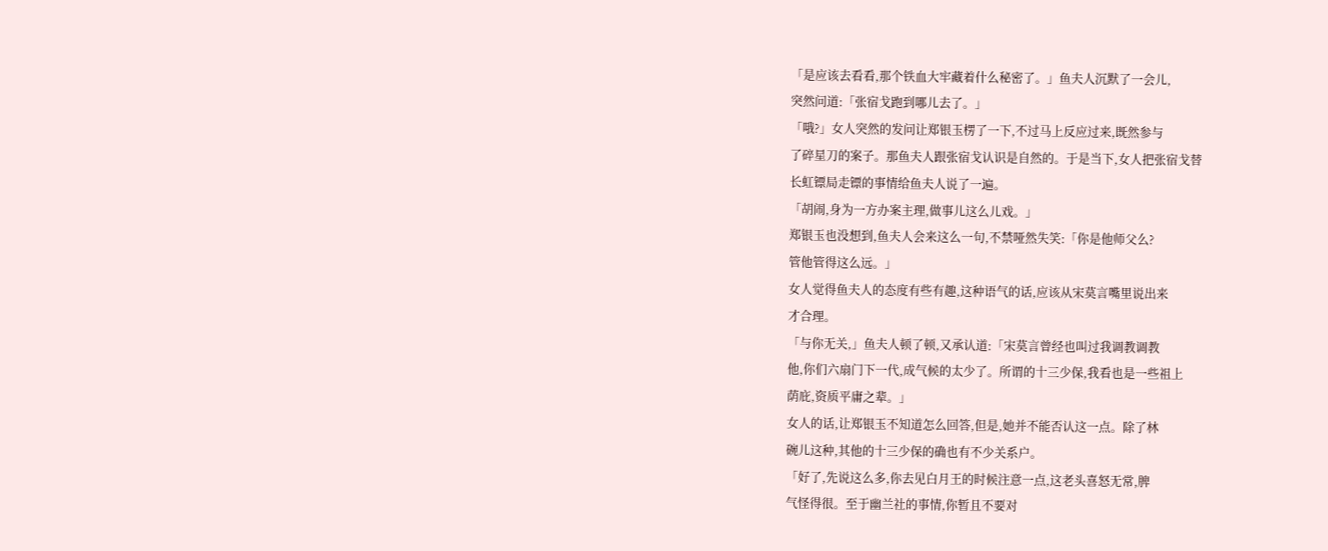「是应该去看看,那个铁血大牢藏着什么秘密了。」鱼夫人沉默了一会儿,
突然问道:「张宿戈跑到哪儿去了。」
「哦?」女人突然的发问让郑银玉楞了一下,不过马上反应过来,既然参与
了碎星刀的案子。那鱼夫人跟张宿戈认识是自然的。于是当下,女人把张宿戈替
长虹镖局走镖的事情给鱼夫人说了一遍。
「胡闹,身为一方办案主理,做事儿这么儿戏。」
郑银玉也没想到,鱼夫人会来这么一句,不禁哑然失笑:「你是他师父么?
管他管得这么远。」
女人觉得鱼夫人的态度有些有趣,这种语气的话,应该从宋莫言嘴里说出来
才合理。
「与你无关,」鱼夫人顿了顿,又承认道:「宋莫言曾经也叫过我调教调教
他,你们六扇门下一代,成气候的太少了。所谓的十三少保,我看也是一些祖上
荫庇,资质平庸之辈。」
女人的话,让郑银玉不知道怎么回答,但是,她并不能否认这一点。除了林
碗儿这种,其他的十三少保的确也有不少关系户。
「好了,先说这么多,你去见白月王的时候注意一点,这老头喜怒无常,脾
气怪得很。至于幽兰社的事情,你暂且不要对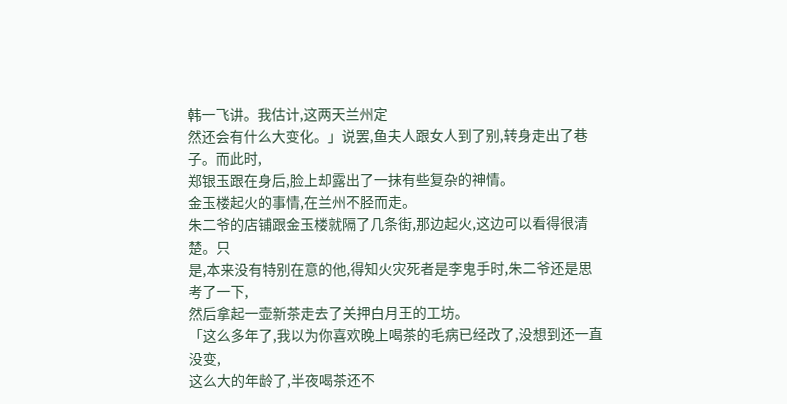韩一飞讲。我估计,这两天兰州定
然还会有什么大变化。」说罢,鱼夫人跟女人到了别,转身走出了巷子。而此时,
郑银玉跟在身后,脸上却露出了一抹有些复杂的神情。
金玉楼起火的事情,在兰州不胫而走。
朱二爷的店铺跟金玉楼就隔了几条街,那边起火,这边可以看得很清楚。只
是,本来没有特别在意的他,得知火灾死者是李鬼手时,朱二爷还是思考了一下,
然后拿起一壶新茶走去了关押白月王的工坊。
「这么多年了,我以为你喜欢晚上喝茶的毛病已经改了,没想到还一直没变,
这么大的年龄了,半夜喝茶还不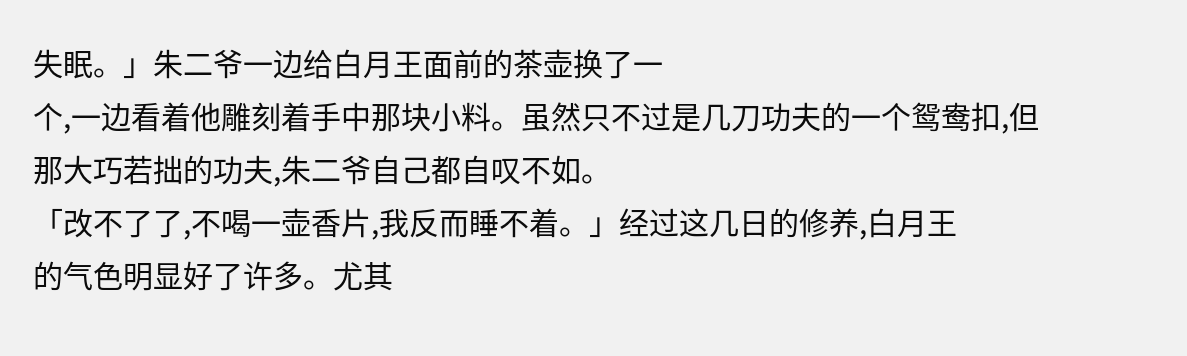失眠。」朱二爷一边给白月王面前的茶壶换了一
个,一边看着他雕刻着手中那块小料。虽然只不过是几刀功夫的一个鸳鸯扣,但
那大巧若拙的功夫,朱二爷自己都自叹不如。
「改不了了,不喝一壶香片,我反而睡不着。」经过这几日的修养,白月王
的气色明显好了许多。尤其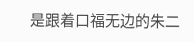是跟着口福无边的朱二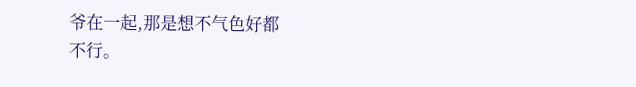爷在一起,那是想不气色好都
不行。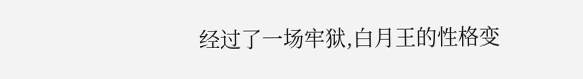经过了一场牢狱,白月王的性格变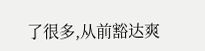了很多,从前豁达爽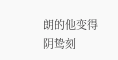朗的他变得阴鸷刻